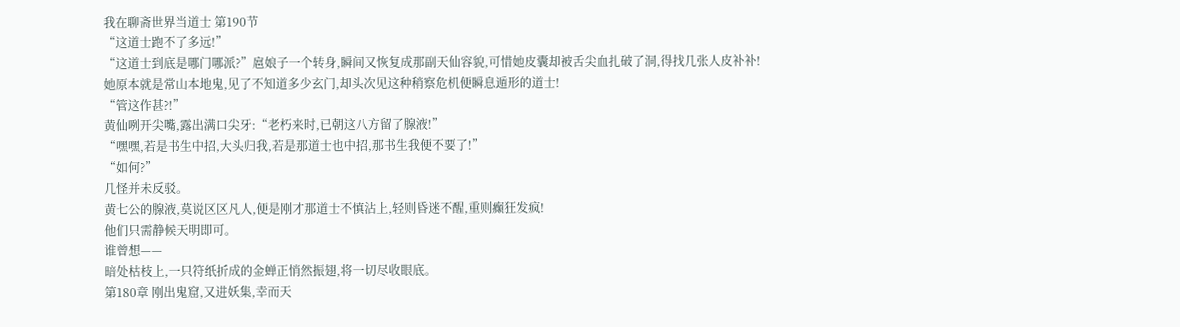我在聊斋世界当道士 第190节
“这道士跑不了多远!”
“这道士到底是哪门哪派?”扈娘子一个转身,瞬间又恢复成那副天仙容貌,可惜她皮囊却被舌尖血扎破了洞,得找几张人皮补补!
她原本就是常山本地鬼,见了不知道多少玄门,却头次见这种稍察危机便瞬息遁形的道士!
“管这作甚?!”
黄仙咧开尖嘴,露出满口尖牙:“老朽来时,已朝这八方留了腺液!”
“嘿嘿,若是书生中招,大头归我,若是那道士也中招,那书生我便不要了!”
“如何?”
几怪并未反驳。
黄七公的腺液,莫说区区凡人,便是刚才那道士不慎沾上,轻则昏迷不醒,重则癫狂发疯!
他们只需静候天明即可。
谁曾想——
暗处枯枝上,一只符纸折成的金蝉正悄然振翅,将一切尽收眼底。
第180章 刚出鬼窟,又进妖集,幸而天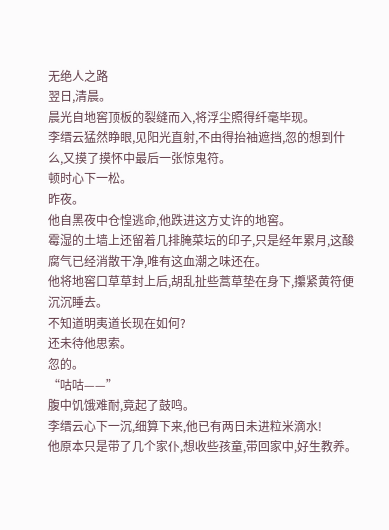无绝人之路
翌日,清晨。
晨光自地窖顶板的裂缝而入,将浮尘照得纤毫毕现。
李缙云猛然睁眼,见阳光直射,不由得抬袖遮挡,忽的想到什么,又摸了摸怀中最后一张惊鬼符。
顿时心下一松。
昨夜。
他自黑夜中仓惶逃命,他跌进这方丈许的地窖。
霉湿的土墙上还留着几排腌菜坛的印子,只是经年累月,这酸腐气已经消散干净,唯有这血潮之味还在。
他将地窖口草草封上后,胡乱扯些蒿草垫在身下,攥紧黄符便沉沉睡去。
不知道明夷道长现在如何?
还未待他思索。
忽的。
“咕咕——”
腹中饥饿难耐,竟起了鼓鸣。
李缙云心下一沉,细算下来,他已有两日未进粒米滴水!
他原本只是带了几个家仆,想收些孩童,带回家中,好生教养。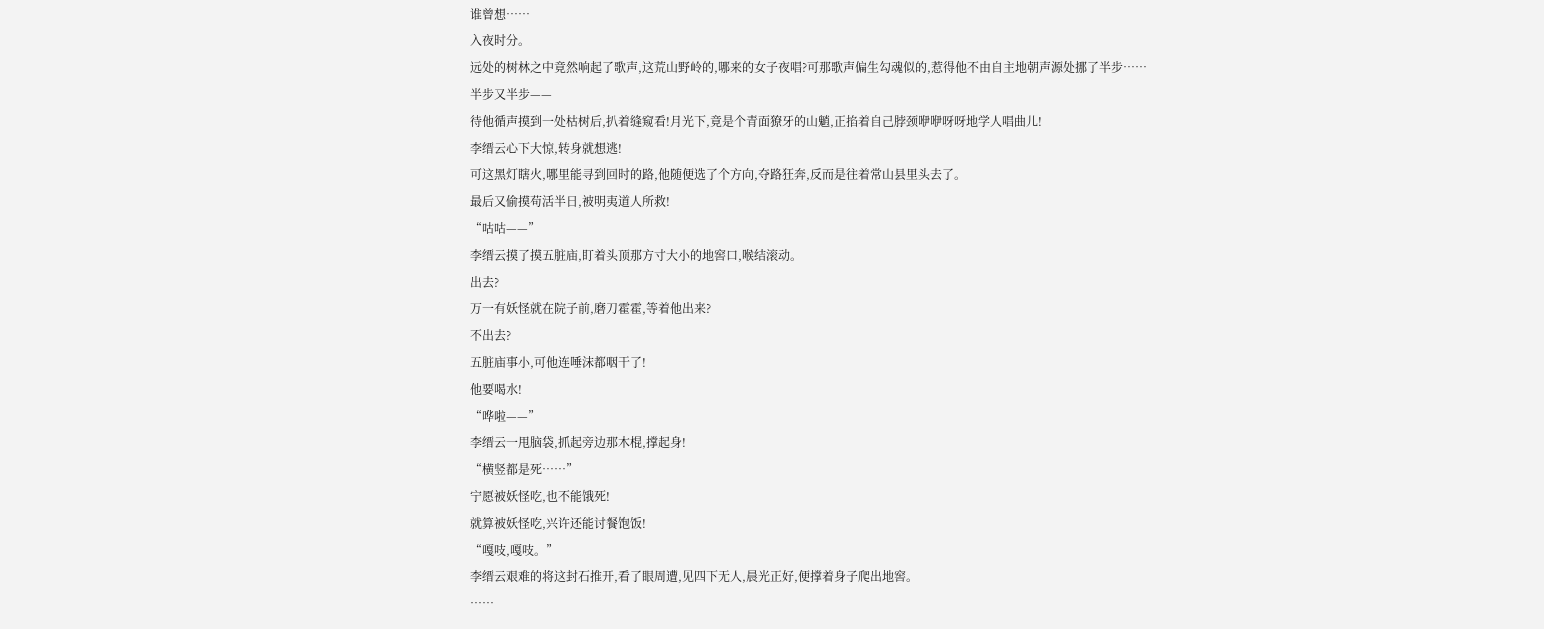谁曾想……
入夜时分。
远处的树林之中竟然响起了歌声,这荒山野岭的,哪来的女子夜唱?可那歌声偏生勾魂似的,惹得他不由自主地朝声源处挪了半步……
半步又半步——
待他循声摸到一处枯树后,扒着缝窥看!月光下,竟是个青面獠牙的山魈,正掐着自己脖颈咿咿呀呀地学人唱曲儿!
李缙云心下大惊,转身就想逃!
可这黑灯瞎火,哪里能寻到回时的路,他随便选了个方向,夺路狂奔,反而是往着常山县里头去了。
最后又偷摸苟活半日,被明夷道人所救!
“咕咕——”
李缙云摸了摸五脏庙,盯着头顶那方寸大小的地窖口,喉结滚动。
出去?
万一有妖怪就在院子前,磨刀霍霍,等着他出来?
不出去?
五脏庙事小,可他连唾沫都咽干了!
他要喝水!
“哗啦——”
李缙云一甩脑袋,抓起旁边那木棍,撑起身!
“横竖都是死……”
宁愿被妖怪吃,也不能饿死!
就算被妖怪吃,兴许还能讨餐饱饭!
“嘎吱,嘎吱。”
李缙云艰难的将这封石推开,看了眼周遭,见四下无人,晨光正好,便撑着身子爬出地窖。
……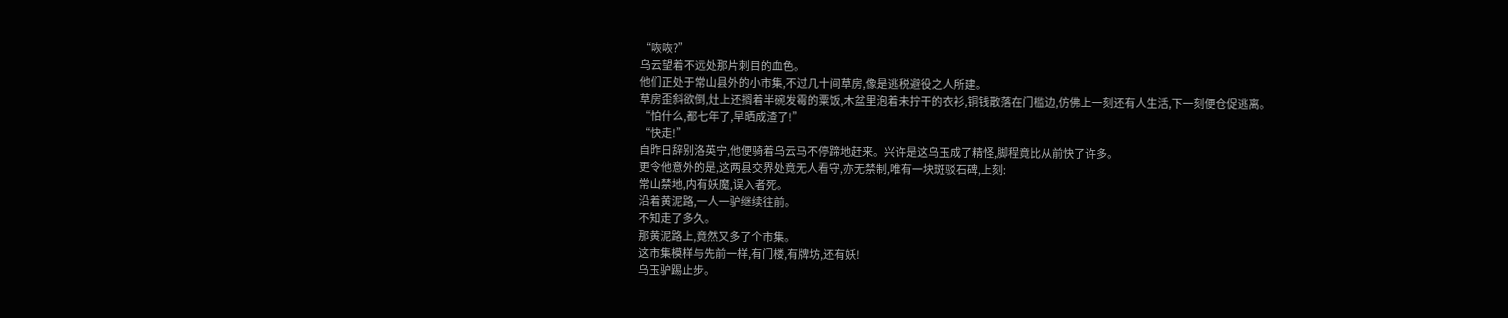“咴咴?”
乌云望着不远处那片刺目的血色。
他们正处于常山县外的小市集,不过几十间草房,像是逃税避役之人所建。
草房歪斜欲倒,灶上还搁着半碗发霉的粟饭,木盆里泡着未拧干的衣衫,铜钱散落在门槛边,仿佛上一刻还有人生活,下一刻便仓促逃离。
“怕什么,都七年了,早晒成渣了!”
“快走!”
自昨日辞别洛英宁,他便骑着乌云马不停蹄地赶来。兴许是这乌玉成了精怪,脚程竟比从前快了许多。
更令他意外的是,这两县交界处竟无人看守,亦无禁制,唯有一块斑驳石碑,上刻:
常山禁地,内有妖魔,误入者死。
沿着黄泥路,一人一驴继续往前。
不知走了多久。
那黄泥路上,竟然又多了个市集。
这市集模样与先前一样,有门楼,有牌坊,还有妖!
乌玉驴踢止步。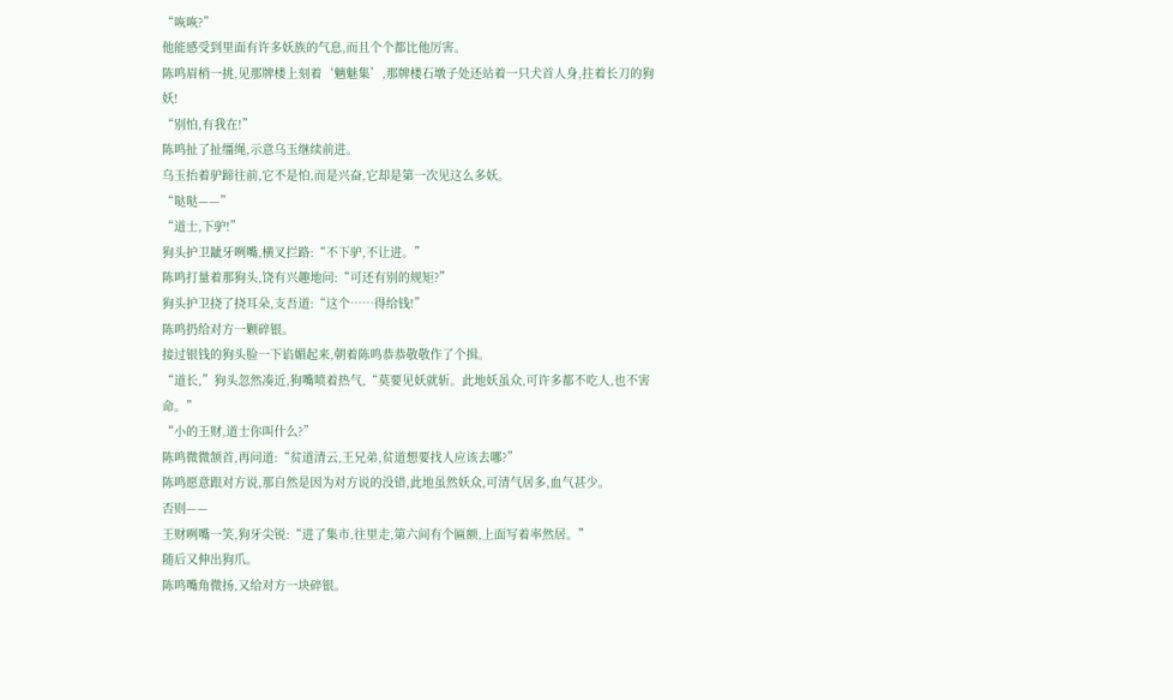“咴咴?”
他能感受到里面有许多妖族的气息,而且个个都比他厉害。
陈鸣眉梢一挑,见那牌楼上刻着‘魑魅集’,那牌楼石墩子处还站着一只犬首人身,拄着长刀的狗妖!
“别怕,有我在!”
陈鸣扯了扯缰绳,示意乌玉继续前进。
乌玉抬着驴蹄往前,它不是怕,而是兴奋,它却是第一次见这么多妖。
“哒哒——”
“道士,下驴!”
狗头护卫龇牙咧嘴,横叉拦路:“不下驴,不让进。”
陈鸣打量着那狗头,饶有兴趣地问:“可还有别的规矩?”
狗头护卫挠了挠耳朵,支吾道:“这个……得给钱!”
陈鸣扔给对方一颗碎银。
接过银钱的狗头脸一下谄媚起来,朝着陈鸣恭恭敬敬作了个揖。
“道长,”狗头忽然凑近,狗嘴喷着热气,“莫要见妖就斩。此地妖虽众,可许多都不吃人,也不害命。”
“小的王财,道士你叫什么?”
陈鸣微微颔首,再问道:“贫道清云,王兄弟,贫道想要找人应该去哪?”
陈鸣愿意跟对方说,那自然是因为对方说的没错,此地虽然妖众,可清气居多,血气甚少。
否则——
王财咧嘴一笑,狗牙尖锐:“进了集市,往里走,第六间有个匾额,上面写着率然居。”
随后又伸出狗爪。
陈鸣嘴角微扬,又给对方一块碎银。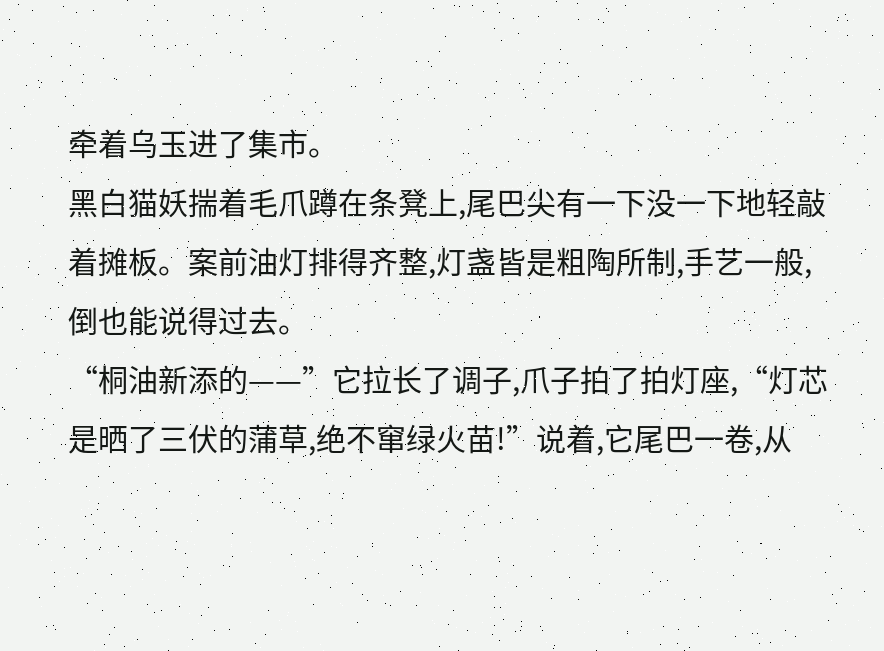牵着乌玉进了集市。
黑白猫妖揣着毛爪蹲在条凳上,尾巴尖有一下没一下地轻敲着摊板。案前油灯排得齐整,灯盏皆是粗陶所制,手艺一般,倒也能说得过去。
“桐油新添的——”它拉长了调子,爪子拍了拍灯座,“灯芯是晒了三伏的蒲草,绝不窜绿火苗!”说着,它尾巴一卷,从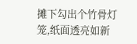摊下勾出个竹骨灯笼,纸面透亮如新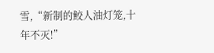雪,“新制的鲛人油灯笼,十年不灭!”